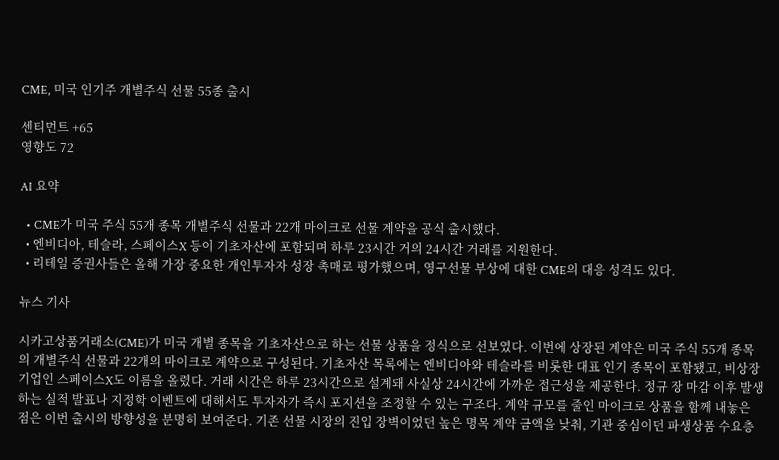CME, 미국 인기주 개별주식 선물 55종 출시

센티먼트 +65
영향도 72

AI 요약

  • CME가 미국 주식 55개 종목 개별주식 선물과 22개 마이크로 선물 계약을 공식 출시했다.
  • 엔비디아, 테슬라, 스페이스X 등이 기초자산에 포함되며 하루 23시간 거의 24시간 거래를 지원한다.
  • 리테일 증권사들은 올해 가장 중요한 개인투자자 성장 촉매로 평가했으며, 영구선물 부상에 대한 CME의 대응 성격도 있다.

뉴스 기사

시카고상품거래소(CME)가 미국 개별 종목을 기초자산으로 하는 선물 상품을 정식으로 선보였다. 이번에 상장된 계약은 미국 주식 55개 종목의 개별주식 선물과 22개의 마이크로 계약으로 구성된다. 기초자산 목록에는 엔비디아와 테슬라를 비롯한 대표 인기 종목이 포함됐고, 비상장 기업인 스페이스X도 이름을 올렸다. 거래 시간은 하루 23시간으로 설계돼 사실상 24시간에 가까운 접근성을 제공한다. 정규 장 마감 이후 발생하는 실적 발표나 지정학 이벤트에 대해서도 투자자가 즉시 포지션을 조정할 수 있는 구조다. 계약 규모를 줄인 마이크로 상품을 함께 내놓은 점은 이번 출시의 방향성을 분명히 보여준다. 기존 선물 시장의 진입 장벽이었던 높은 명목 계약 금액을 낮춰, 기관 중심이던 파생상품 수요층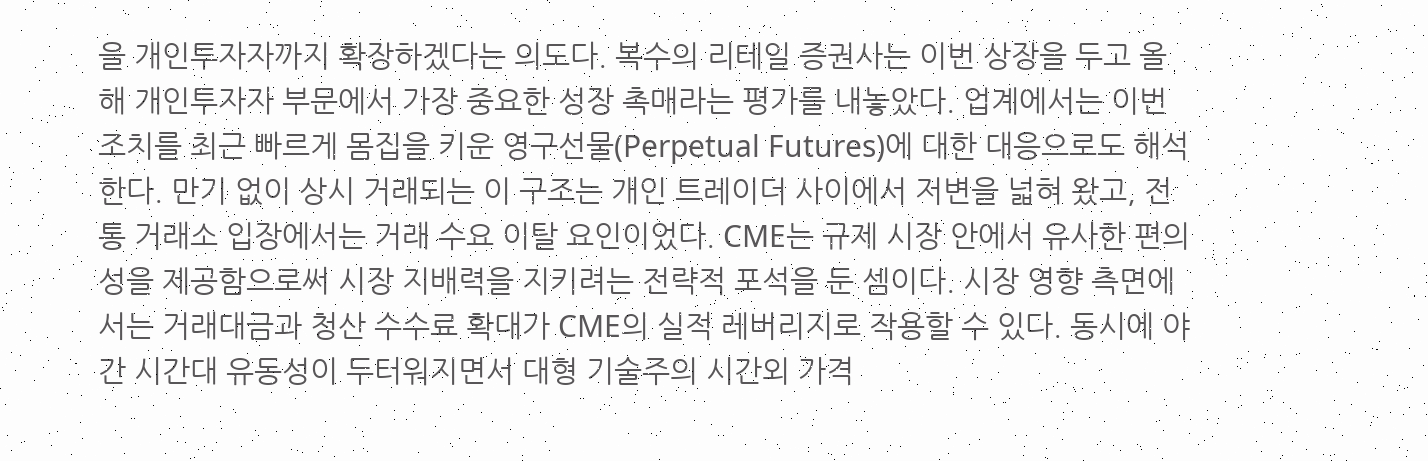을 개인투자자까지 확장하겠다는 의도다. 복수의 리테일 증권사는 이번 상장을 두고 올해 개인투자자 부문에서 가장 중요한 성장 촉매라는 평가를 내놓았다. 업계에서는 이번 조치를 최근 빠르게 몸집을 키운 영구선물(Perpetual Futures)에 대한 대응으로도 해석한다. 만기 없이 상시 거래되는 이 구조는 개인 트레이더 사이에서 저변을 넓혀 왔고, 전통 거래소 입장에서는 거래 수요 이탈 요인이었다. CME는 규제 시장 안에서 유사한 편의성을 제공함으로써 시장 지배력을 지키려는 전략적 포석을 둔 셈이다. 시장 영향 측면에서는 거래대금과 청산 수수료 확대가 CME의 실적 레버리지로 작용할 수 있다. 동시에 야간 시간대 유동성이 두터워지면서 대형 기술주의 시간외 가격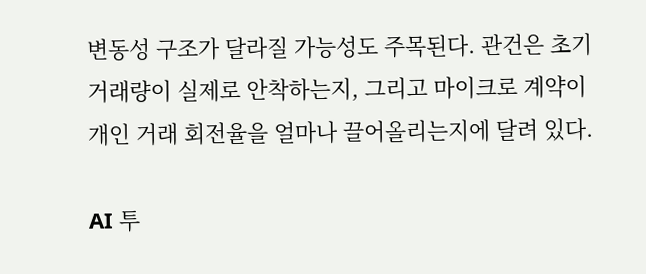변동성 구조가 달라질 가능성도 주목된다. 관건은 초기 거래량이 실제로 안착하는지, 그리고 마이크로 계약이 개인 거래 회전율을 얼마나 끌어올리는지에 달려 있다.

AI 투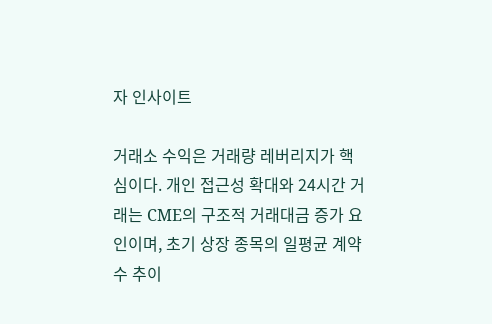자 인사이트

거래소 수익은 거래량 레버리지가 핵심이다. 개인 접근성 확대와 24시간 거래는 CME의 구조적 거래대금 증가 요인이며, 초기 상장 종목의 일평균 계약 수 추이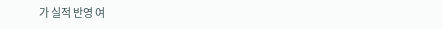가 실적 반영 여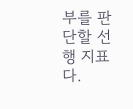부를 판단할 선행 지표다.